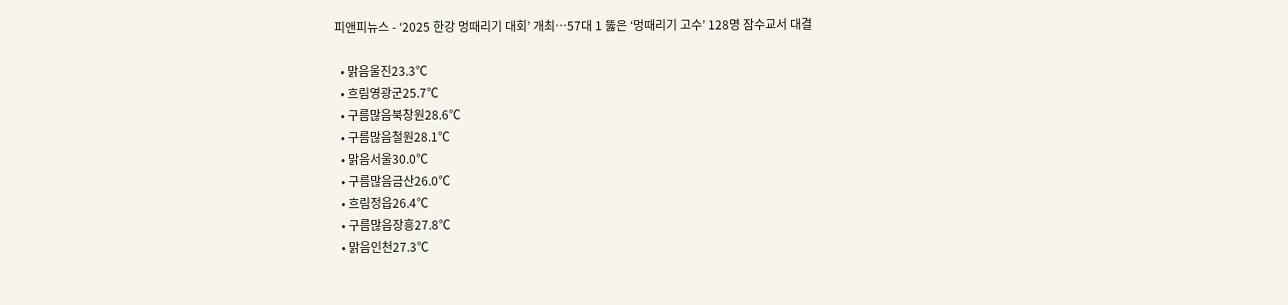피앤피뉴스 - ‘2025 한강 멍때리기 대회’ 개최…57대 1 뚫은 ‘멍때리기 고수’ 128명 잠수교서 대결

  • 맑음울진23.3℃
  • 흐림영광군25.7℃
  • 구름많음북창원28.6℃
  • 구름많음철원28.1℃
  • 맑음서울30.0℃
  • 구름많음금산26.0℃
  • 흐림정읍26.4℃
  • 구름많음장흥27.8℃
  • 맑음인천27.3℃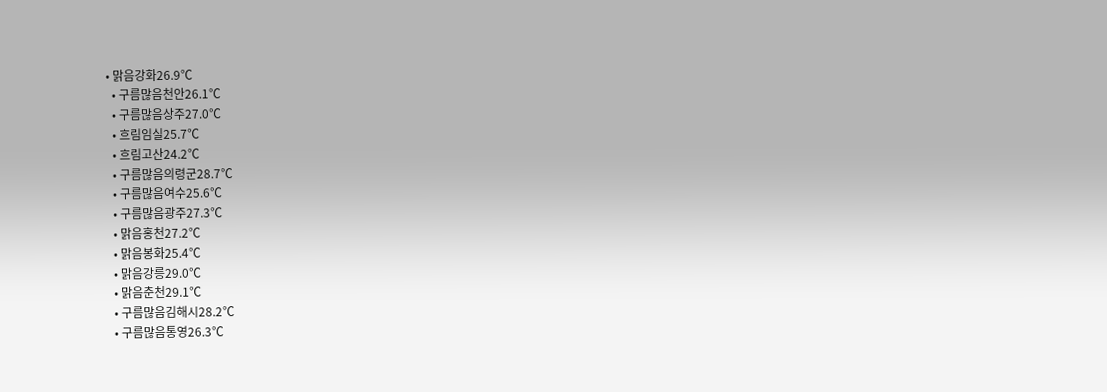• 맑음강화26.9℃
  • 구름많음천안26.1℃
  • 구름많음상주27.0℃
  • 흐림임실25.7℃
  • 흐림고산24.2℃
  • 구름많음의령군28.7℃
  • 구름많음여수25.6℃
  • 구름많음광주27.3℃
  • 맑음홍천27.2℃
  • 맑음봉화25.4℃
  • 맑음강릉29.0℃
  • 맑음춘천29.1℃
  • 구름많음김해시28.2℃
  • 구름많음통영26.3℃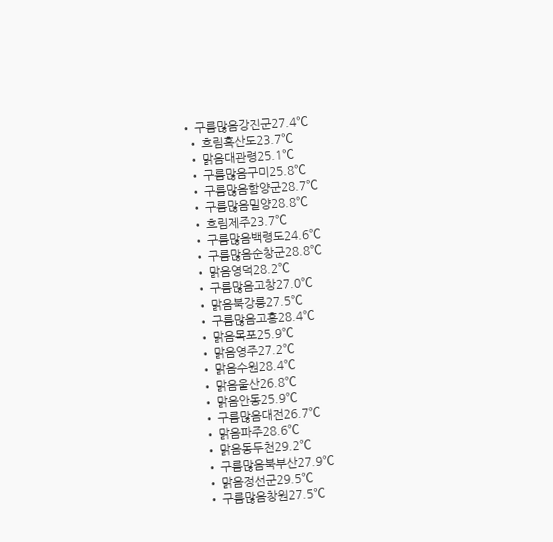• 구름많음강진군27.4℃
  • 흐림흑산도23.7℃
  • 맑음대관령25.1℃
  • 구름많음구미25.8℃
  • 구름많음함양군28.7℃
  • 구름많음밀양28.8℃
  • 흐림제주23.7℃
  • 구름많음백령도24.6℃
  • 구름많음순창군28.8℃
  • 맑음영덕28.2℃
  • 구름많음고창27.0℃
  • 맑음북강릉27.5℃
  • 구름많음고흥28.4℃
  • 맑음목포25.9℃
  • 맑음영주27.2℃
  • 맑음수원28.4℃
  • 맑음울산26.8℃
  • 맑음안동25.9℃
  • 구름많음대전26.7℃
  • 맑음파주28.6℃
  • 맑음동두천29.2℃
  • 구름많음북부산27.9℃
  • 맑음정선군29.5℃
  • 구름많음창원27.5℃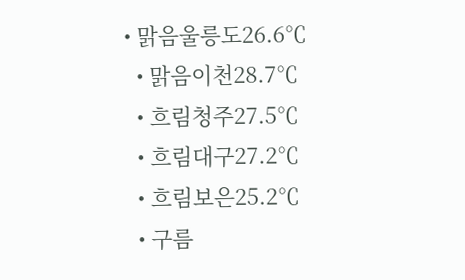• 맑음울릉도26.6℃
  • 맑음이천28.7℃
  • 흐림청주27.5℃
  • 흐림대구27.2℃
  • 흐림보은25.2℃
  • 구름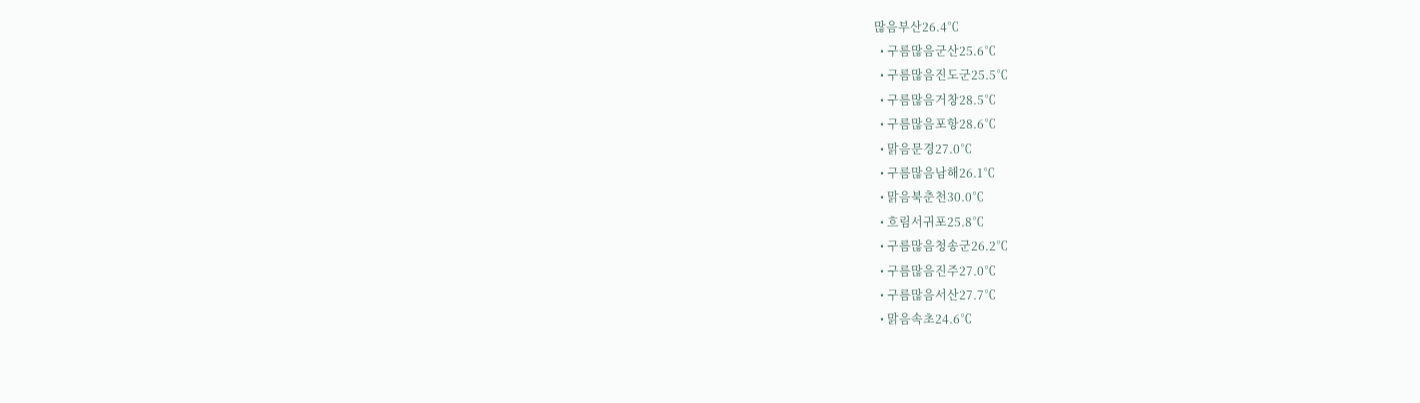많음부산26.4℃
  • 구름많음군산25.6℃
  • 구름많음진도군25.5℃
  • 구름많음거창28.5℃
  • 구름많음포항28.6℃
  • 맑음문경27.0℃
  • 구름많음남해26.1℃
  • 맑음북춘천30.0℃
  • 흐림서귀포25.8℃
  • 구름많음청송군26.2℃
  • 구름많음진주27.0℃
  • 구름많음서산27.7℃
  • 맑음속초24.6℃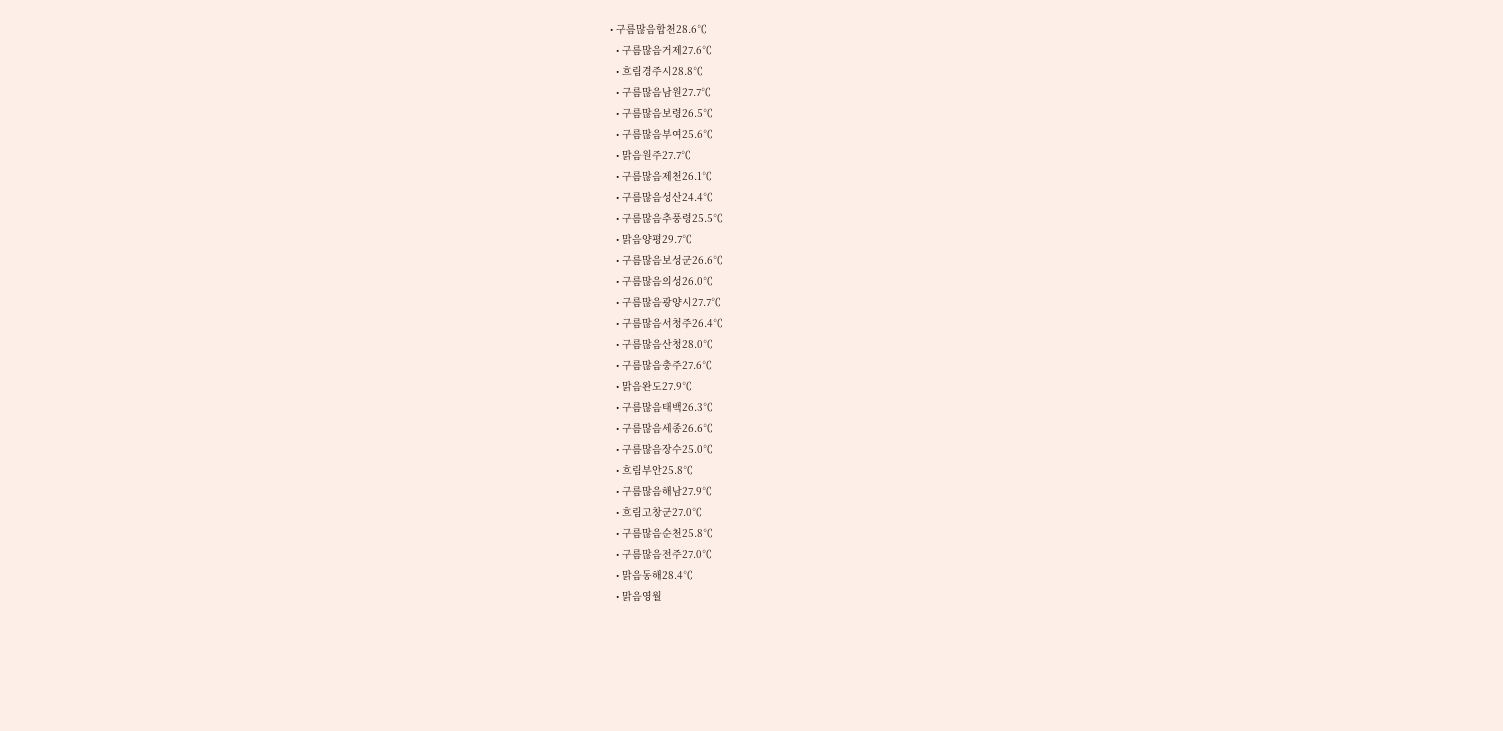• 구름많음합천28.6℃
  • 구름많음거제27.6℃
  • 흐림경주시28.8℃
  • 구름많음남원27.7℃
  • 구름많음보령26.5℃
  • 구름많음부여25.6℃
  • 맑음원주27.7℃
  • 구름많음제천26.1℃
  • 구름많음성산24.4℃
  • 구름많음추풍령25.5℃
  • 맑음양평29.7℃
  • 구름많음보성군26.6℃
  • 구름많음의성26.0℃
  • 구름많음광양시27.7℃
  • 구름많음서청주26.4℃
  • 구름많음산청28.0℃
  • 구름많음충주27.6℃
  • 맑음완도27.9℃
  • 구름많음태백26.3℃
  • 구름많음세종26.6℃
  • 구름많음장수25.0℃
  • 흐림부안25.8℃
  • 구름많음해남27.9℃
  • 흐림고창군27.0℃
  • 구름많음순천25.8℃
  • 구름많음전주27.0℃
  • 맑음동해28.4℃
  • 맑음영월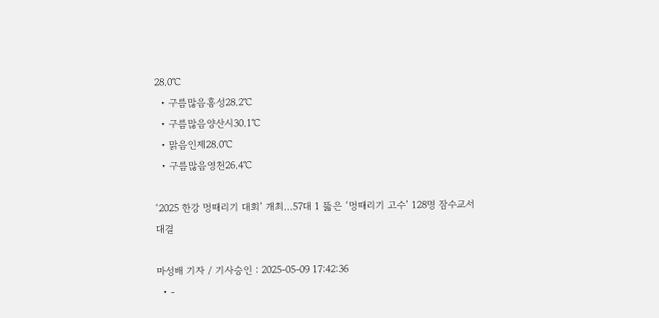28.0℃
  • 구름많음홍성28.2℃
  • 구름많음양산시30.1℃
  • 맑음인제28.0℃
  • 구름많음영천26.4℃

‘2025 한강 멍때리기 대회’ 개최…57대 1 뚫은 ‘멍때리기 고수’ 128명 잠수교서 대결

마성배 기자 / 기사승인 : 2025-05-09 17:42:36
  • -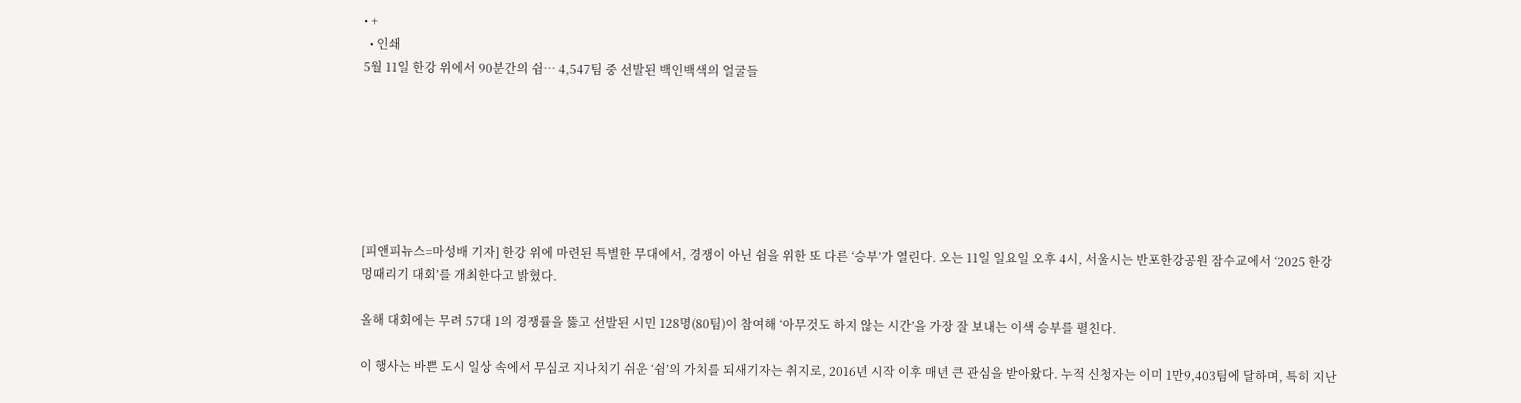• +
  • 인쇄
5월 11일 한강 위에서 90분간의 쉼… 4,547팀 중 선발된 백인백색의 얼굴들







[피앤피뉴스=마성배 기자] 한강 위에 마련된 특별한 무대에서, 경쟁이 아닌 쉼을 위한 또 다른 ‘승부’가 열린다. 오는 11일 일요일 오후 4시, 서울시는 반포한강공원 잠수교에서 ‘2025 한강 멍때리기 대회’를 개최한다고 밝혔다.

올해 대회에는 무려 57대 1의 경쟁률을 뚫고 선발된 시민 128명(80팀)이 참여해 ‘아무것도 하지 않는 시간’을 가장 잘 보내는 이색 승부를 펼친다.

이 행사는 바쁜 도시 일상 속에서 무심코 지나치기 쉬운 ‘쉼’의 가치를 되새기자는 취지로, 2016년 시작 이후 매년 큰 관심을 받아왔다. 누적 신청자는 이미 1만9,403팀에 달하며, 특히 지난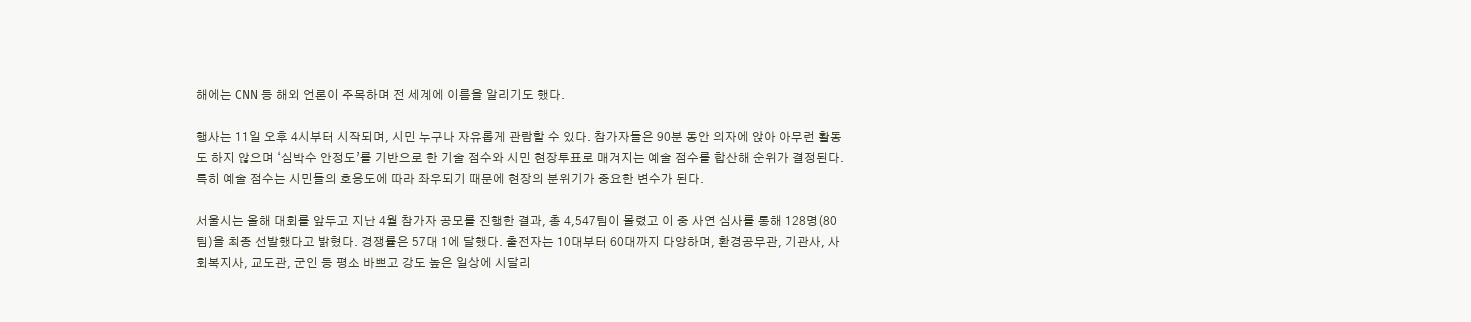해에는 CNN 등 해외 언론이 주목하며 전 세계에 이름을 알리기도 했다.

행사는 11일 오후 4시부터 시작되며, 시민 누구나 자유롭게 관람할 수 있다. 참가자들은 90분 동안 의자에 앉아 아무런 활동도 하지 않으며 ‘심박수 안정도’를 기반으로 한 기술 점수와 시민 현장투표로 매겨지는 예술 점수를 합산해 순위가 결정된다. 특히 예술 점수는 시민들의 호응도에 따라 좌우되기 때문에 현장의 분위기가 중요한 변수가 된다.

서울시는 올해 대회를 앞두고 지난 4월 참가자 공모를 진행한 결과, 총 4,547팀이 몰렸고 이 중 사연 심사를 통해 128명(80팀)을 최종 선발했다고 밝혔다. 경쟁률은 57대 1에 달했다. 출전자는 10대부터 60대까지 다양하며, 환경공무관, 기관사, 사회복지사, 교도관, 군인 등 평소 바쁘고 강도 높은 일상에 시달리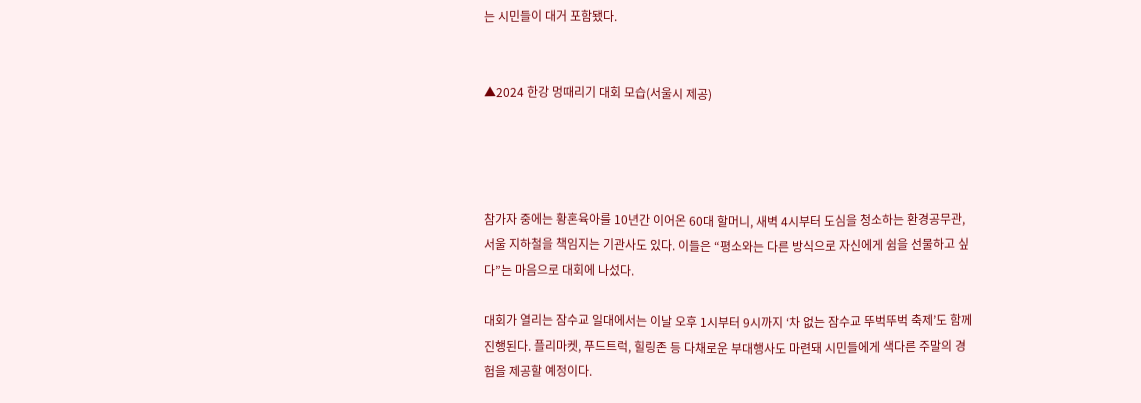는 시민들이 대거 포함됐다.


▲2024 한강 멍때리기 대회 모습(서울시 제공)




참가자 중에는 황혼육아를 10년간 이어온 60대 할머니, 새벽 4시부터 도심을 청소하는 환경공무관, 서울 지하철을 책임지는 기관사도 있다. 이들은 “평소와는 다른 방식으로 자신에게 쉼을 선물하고 싶다”는 마음으로 대회에 나섰다.

대회가 열리는 잠수교 일대에서는 이날 오후 1시부터 9시까지 ‘차 없는 잠수교 뚜벅뚜벅 축제’도 함께 진행된다. 플리마켓, 푸드트럭, 힐링존 등 다채로운 부대행사도 마련돼 시민들에게 색다른 주말의 경험을 제공할 예정이다.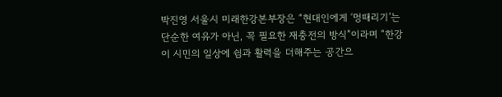박진영 서울시 미래한강본부장은 “현대인에게 ‘멍때리기’는 단순한 여유가 아닌, 꼭 필요한 재충전의 방식”이라며 “한강이 시민의 일상에 쉼과 활력을 더해주는 공간으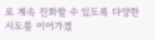로 계속 진화할 수 있도록 다양한 시도를 이어가겠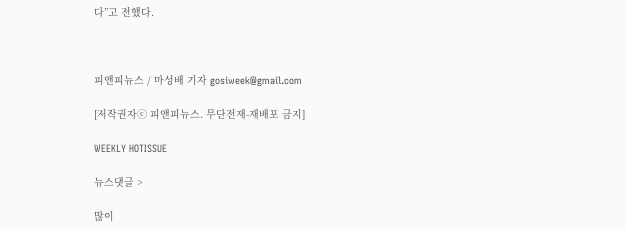다”고 전했다.



피앤피뉴스 / 마성배 기자 gosiweek@gmail.com

[저작권자ⓒ 피앤피뉴스. 무단전재-재배포 금지]

WEEKLY HOTISSUE

뉴스댓글 >

많이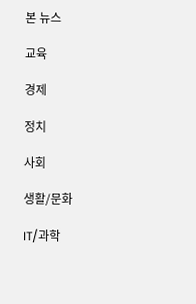본 뉴스

교육

경제

정치

사회

생활/문화

IT/과학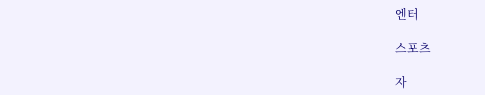엔터

스포츠

자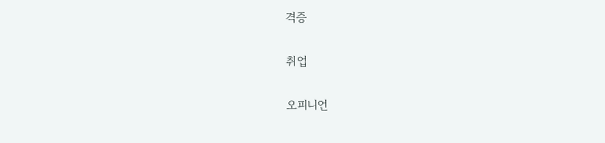격증

취업

오피니언